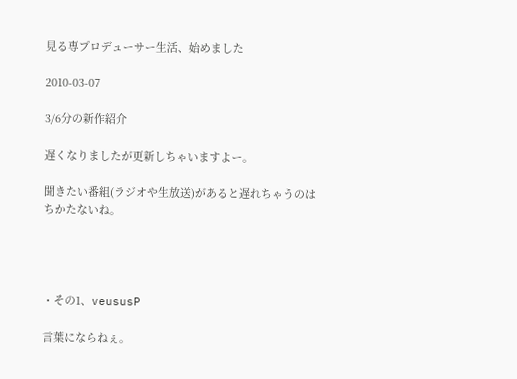見る専プロデューサー生活、始めました

2010-03-07

3/6分の新作紹介

遅くなりましたが更新しちゃいますよー。

聞きたい番組(ラジオや生放送)があると遅れちゃうのはちかたないね。




・その1、veususP

言葉にならねぇ。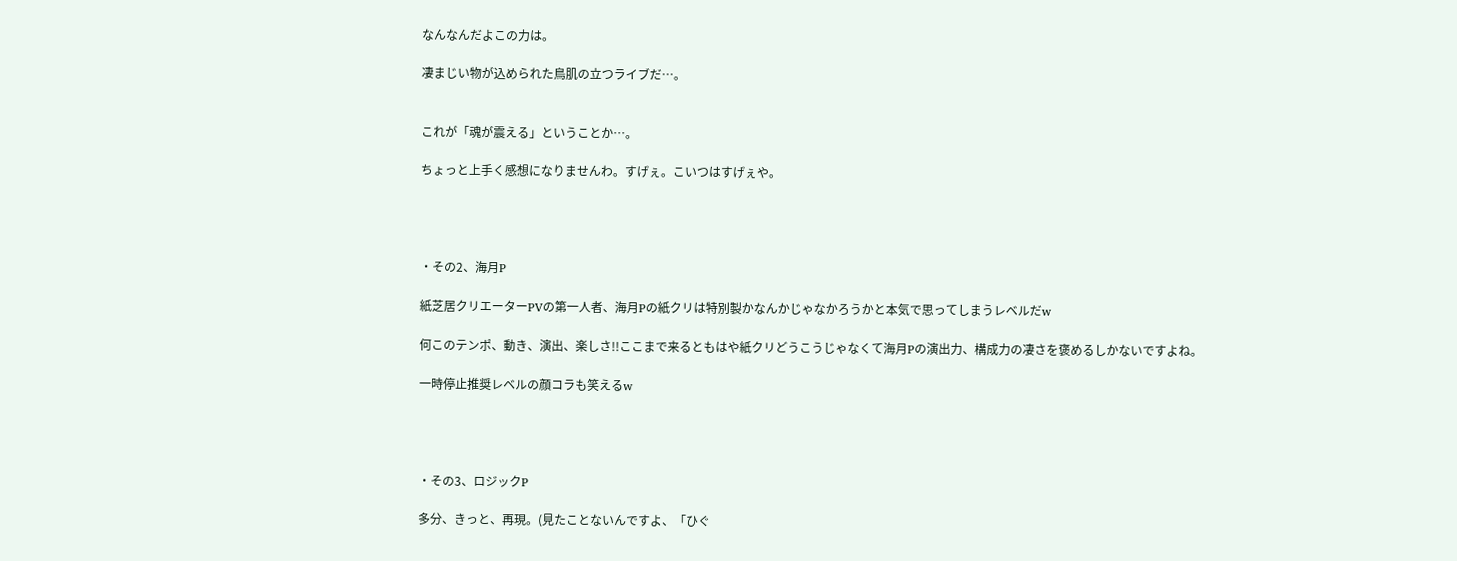なんなんだよこの力は。

凄まじい物が込められた鳥肌の立つライブだ…。


これが「魂が震える」ということか…。

ちょっと上手く感想になりませんわ。すげぇ。こいつはすげぇや。




・その2、海月P

紙芝居クリエーターPVの第一人者、海月Pの紙クリは特別製かなんかじゃなかろうかと本気で思ってしまうレベルだw

何このテンポ、動き、演出、楽しさ!!ここまで来るともはや紙クリどうこうじゃなくて海月Pの演出力、構成力の凄さを褒めるしかないですよね。

一時停止推奨レベルの顔コラも笑えるw




・その3、ロジックP

多分、きっと、再現。(見たことないんですよ、「ひぐ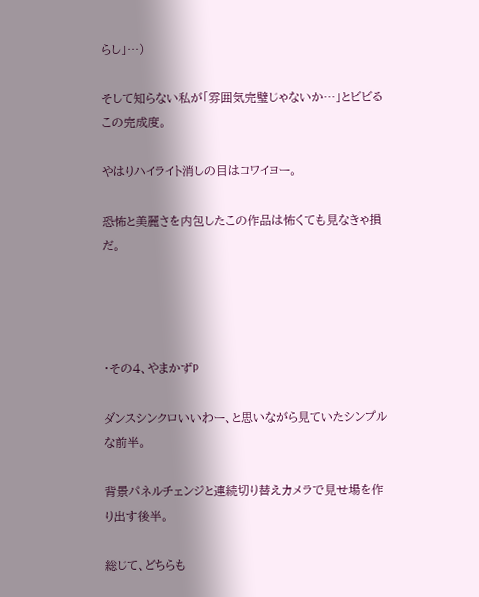らし」…)

そして知らない私が「雰囲気完璧じゃないか…」とビビるこの完成度。

やはりハイライト消しの目はコワイヨー。

恐怖と美麗さを内包したこの作品は怖くても見なきゃ損だ。




・その4、やまかずP

ダンスシンクロいいわー、と思いながら見ていたシンプルな前半。

背景パネルチェンジと連続切り替えカメラで見せ場を作り出す後半。

総じて、どちらも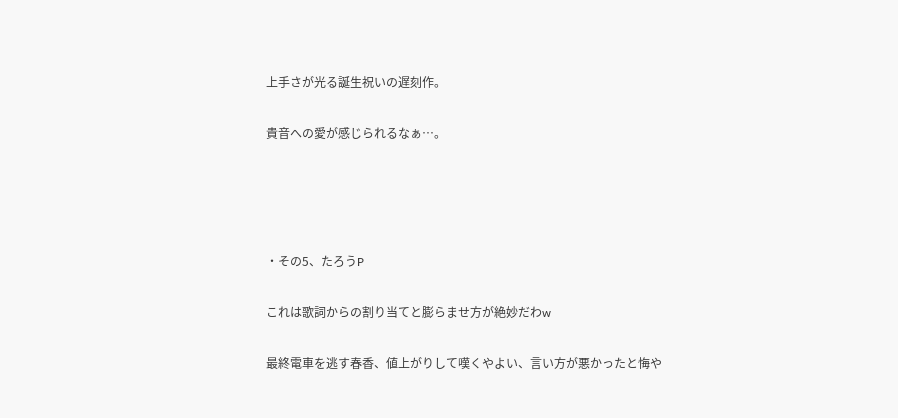上手さが光る誕生祝いの遅刻作。

貴音への愛が感じられるなぁ…。




・その5、たろうP

これは歌詞からの割り当てと膨らませ方が絶妙だわw

最終電車を逃す春香、値上がりして嘆くやよい、言い方が悪かったと悔や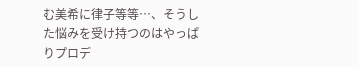む美希に律子等等…、そうした悩みを受け持つのはやっぱりプロデ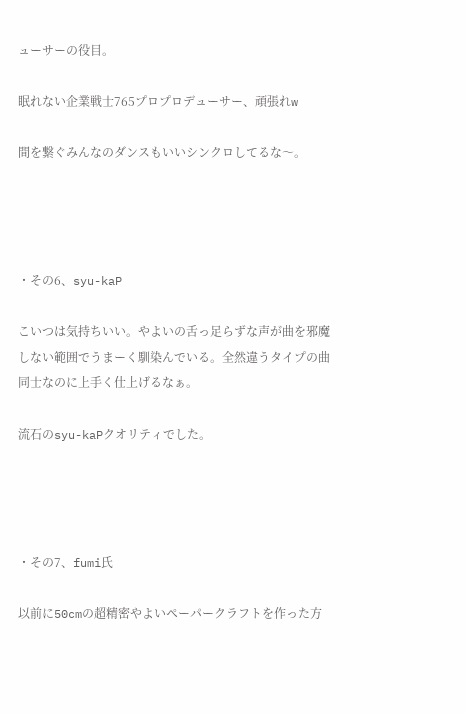ューサーの役目。

眠れない企業戦士765プロプロデューサー、頑張れw

間を繋ぐみんなのダンスもいいシンクロしてるな〜。




・その6、syu-kaP

こいつは気持ちいい。やよいの舌っ足らずな声が曲を邪魔しない範囲でうまーく馴染んでいる。全然違うタイプの曲同士なのに上手く仕上げるなぁ。

流石のsyu-kaPクオリティでした。




・その7、fumi氏

以前に50cmの超精密やよいペーパークラフトを作った方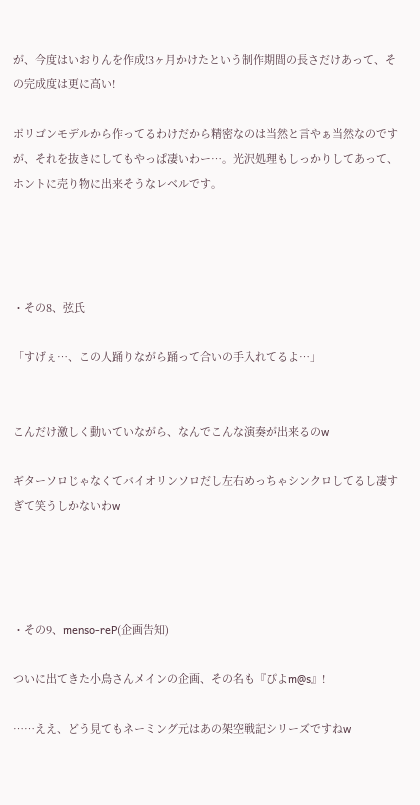が、今度はいおりんを作成!3ヶ月かけたという制作期間の長さだけあって、その完成度は更に高い!

ポリゴンモデルから作ってるわけだから精密なのは当然と言やぁ当然なのですが、それを抜きにしてもやっぱ凄いわー…。光沢処理もしっかりしてあって、ホントに売り物に出来そうなレベルです。




・その8、弦氏

「すげぇ…、この人踊りながら踊って合いの手入れてるよ…」


こんだけ激しく動いていながら、なんでこんな演奏が出来るのw

ギターソロじゃなくてバイオリンソロだし左右めっちゃシンクロしてるし凄すぎて笑うしかないわw




・その9、menso-reP(企画告知)

ついに出てきた小鳥さんメインの企画、その名も『ぴよm@s』!

……ええ、どう見てもネーミング元はあの架空戦記シリーズですねw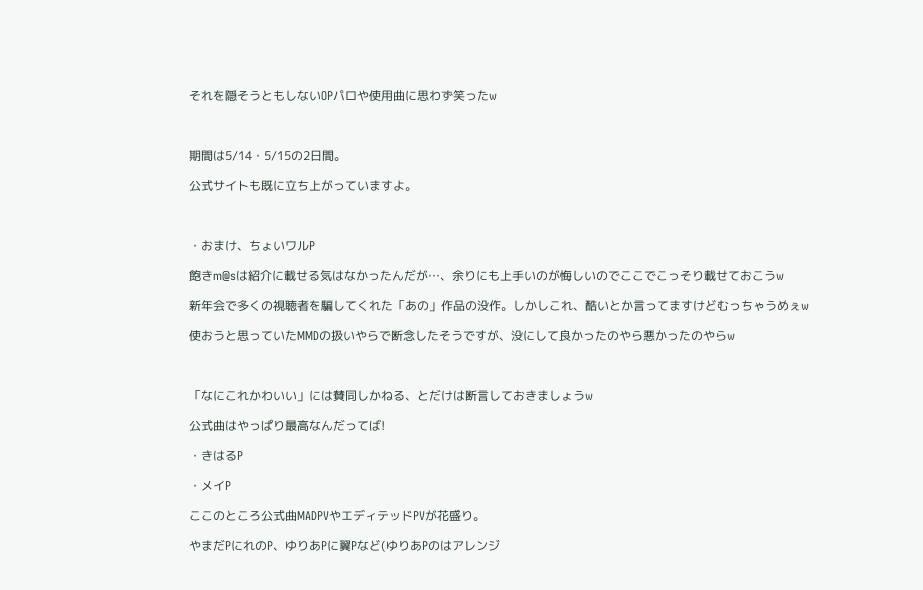それを隠そうともしないOPパロや使用曲に思わず笑ったw



期間は5/14・5/15の2日間。

公式サイトも既に立ち上がっていますよ。



・おまけ、ちょいワルP

飽きm@sは紹介に載せる気はなかったんだが…、余りにも上手いのが悔しいのでここでこっそり載せておこうw

新年会で多くの視聴者を騙してくれた「あの」作品の没作。しかしこれ、酷いとか言ってますけどむっちゃうめぇw

使おうと思っていたMMDの扱いやらで断念したそうですが、没にして良かったのやら悪かったのやらw



「なにこれかわいい」には賛同しかねる、とだけは断言しておきましょうw

公式曲はやっぱり最高なんだってば!

・きはるP

・メイP

ここのところ公式曲MADPVやエディテッドPVが花盛り。

やまだPにれのP、ゆりあPに翼Pなど(ゆりあPのはアレンジ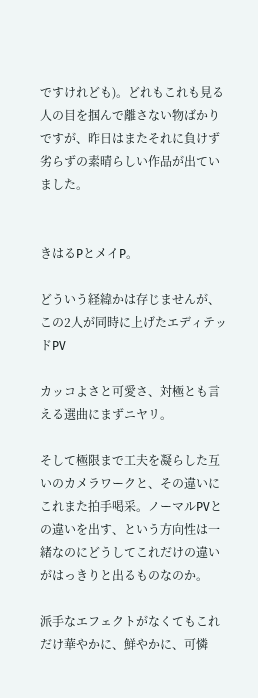ですけれども)。どれもこれも見る人の目を掴んで離さない物ばかりですが、昨日はまたそれに負けず劣らずの素晴らしい作品が出ていました。


きはるPとメイP。

どういう経緯かは存じませんが、この2人が同時に上げたエディテッドPV

カッコよさと可愛さ、対極とも言える選曲にまずニヤリ。

そして極限まで工夫を凝らした互いのカメラワークと、その違いにこれまた拍手喝采。ノーマルPVとの違いを出す、という方向性は一緒なのにどうしてこれだけの違いがはっきりと出るものなのか。

派手なエフェクトがなくてもこれだけ華やかに、鮮やかに、可憐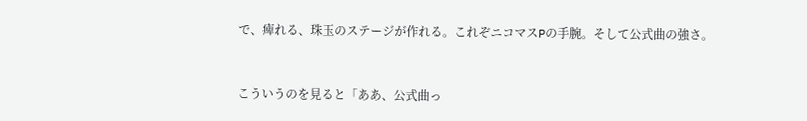で、痺れる、珠玉のステージが作れる。これぞニコマスPの手腕。そして公式曲の強さ。



こういうのを見ると「ああ、公式曲っ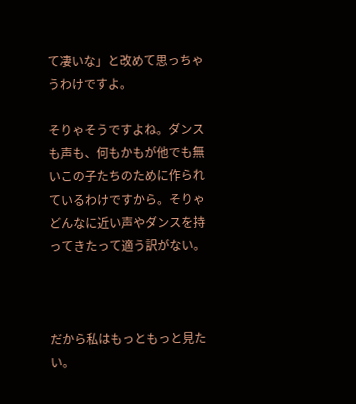て凄いな」と改めて思っちゃうわけですよ。

そりゃそうですよね。ダンスも声も、何もかもが他でも無いこの子たちのために作られているわけですから。そりゃどんなに近い声やダンスを持ってきたって適う訳がない。



だから私はもっともっと見たい。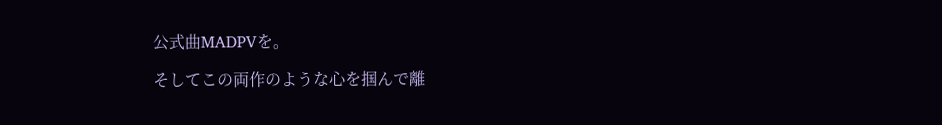公式曲MADPVを。

そしてこの両作のような心を掴んで離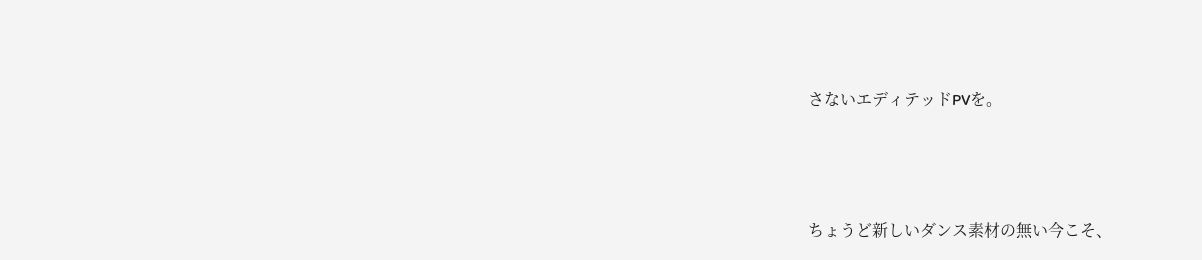さないエディテッドPVを。



ちょうど新しいダンス素材の無い今こそ、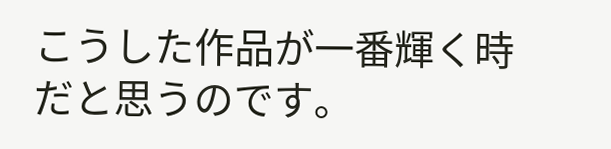こうした作品が一番輝く時だと思うのです。